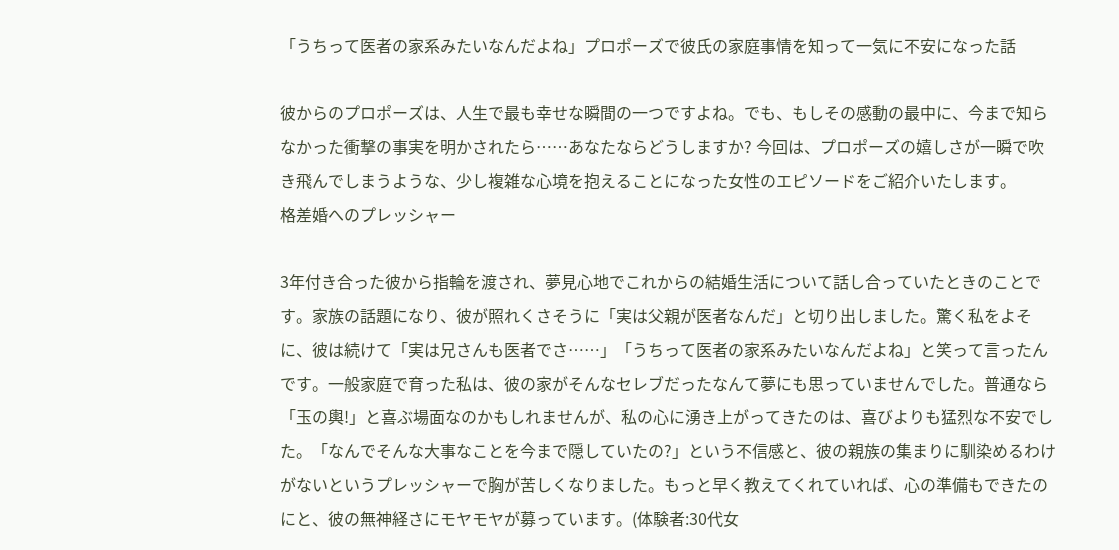「うちって医者の家系みたいなんだよね」プロポーズで彼氏の家庭事情を知って一気に不安になった話

彼からのプロポーズは、人生で最も幸せな瞬間の一つですよね。でも、もしその感動の最中に、今まで知らなかった衝撃の事実を明かされたら……あなたならどうしますか? 今回は、プロポーズの嬉しさが一瞬で吹き飛んでしまうような、少し複雑な心境を抱えることになった女性のエピソードをご紹介いたします。
格差婚へのプレッシャー

3年付き合った彼から指輪を渡され、夢見心地でこれからの結婚生活について話し合っていたときのことです。家族の話題になり、彼が照れくさそうに「実は父親が医者なんだ」と切り出しました。驚く私をよそに、彼は続けて「実は兄さんも医者でさ……」「うちって医者の家系みたいなんだよね」と笑って言ったんです。一般家庭で育った私は、彼の家がそんなセレブだったなんて夢にも思っていませんでした。普通なら「玉の輿!」と喜ぶ場面なのかもしれませんが、私の心に湧き上がってきたのは、喜びよりも猛烈な不安でした。「なんでそんな大事なことを今まで隠していたの?」という不信感と、彼の親族の集まりに馴染めるわけがないというプレッシャーで胸が苦しくなりました。もっと早く教えてくれていれば、心の準備もできたのにと、彼の無神経さにモヤモヤが募っています。(体験者:30代女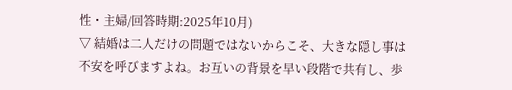性・主婦/回答時期:2025年10月)
▽ 結婚は二人だけの問題ではないからこそ、大きな隠し事は不安を呼びますよね。お互いの背景を早い段階で共有し、歩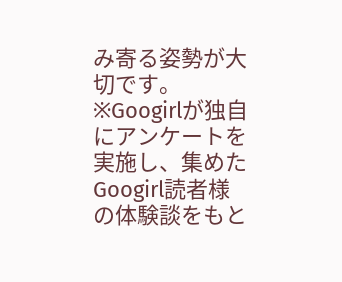み寄る姿勢が大切です。
※Googirlが独自にアンケートを実施し、集めたGoogirl読者様の体験談をもと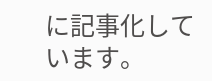に記事化しています。